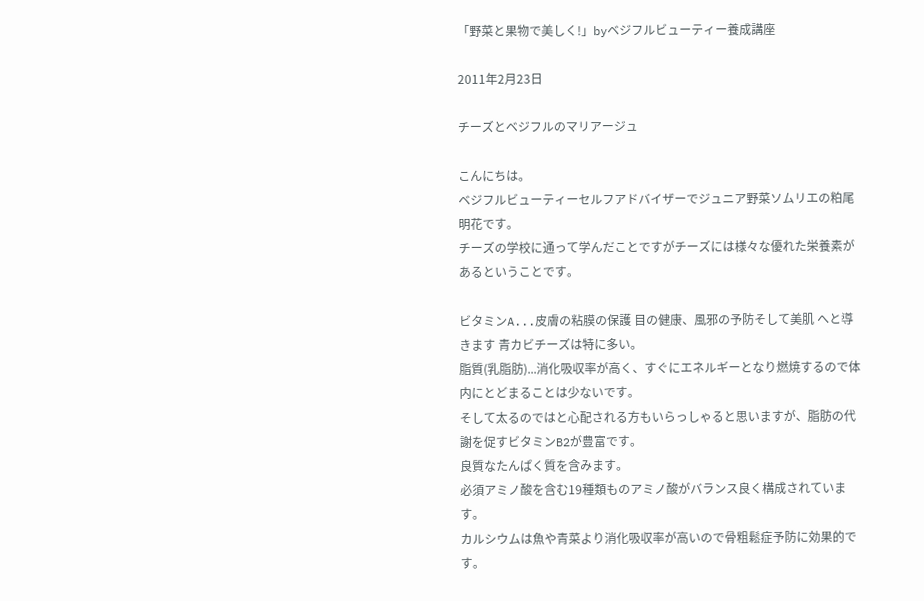「野菜と果物で美しく!」byベジフルビューティー養成講座

2011年2月23日

チーズとベジフルのマリアージュ

こんにちは。
ベジフルビューティーセルフアドバイザーでジュニア野菜ソムリエの粕尾明花です。
チーズの学校に通って学んだことですがチーズには様々な優れた栄養素があるということです。

ビタミンA...皮膚の粘膜の保護 目の健康、風邪の予防そして美肌 へと導きます 青カビチーズは特に多い。
脂質(乳脂肪)...消化吸収率が高く、すぐにエネルギーとなり燃焼するので体内にとどまることは少ないです。
そして太るのではと心配される方もいらっしゃると思いますが、脂肪の代謝を促すビタミンB2が豊富です。
良質なたんぱく質を含みます。
必須アミノ酸を含む19種類ものアミノ酸がバランス良く構成されています。
カルシウムは魚や青菜より消化吸収率が高いので骨粗鬆症予防に効果的です。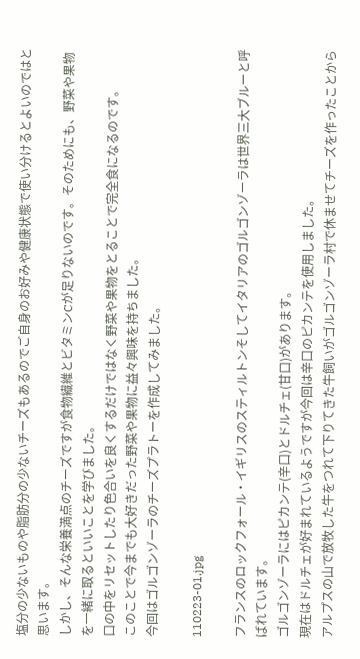塩分の少ないものや脂肪分の少ないチーズもあるのでご自身のお好みや健康状態で使い分けるとよいのではと思います。
しかし、そんな栄養満点のチーズですが食物繊維とビタミンCが足りないのです。そのためにも、野菜や果物を一緒に取るといいことを学びました。
口の中をリセットしたり色合いを良くするだけではなく野菜や果物をとることで完全食になるのです。
このことで今までも大好きだった野菜や果物に益々興味を持ちました。
今回はゴルゴンゾーラのチーズプラトーを作成してみました。

110223-01.jpg

フランスのロックフォール・イギリスのスティルトンそしてイタリアのゴルゴンゾーラは世界三大ブルーと呼ばれています。
ゴルゴンゾーラにはピカンテ(辛口)とドルチェ(甘口)があります。
現在はドルチェが好まれているようですが今回は辛口のピカンテを使用しました。
アルプスの山で放牧した牛をつれて下りてきた牛飼いがゴルゴンゾーラ村で休ませてチーズを作ったことから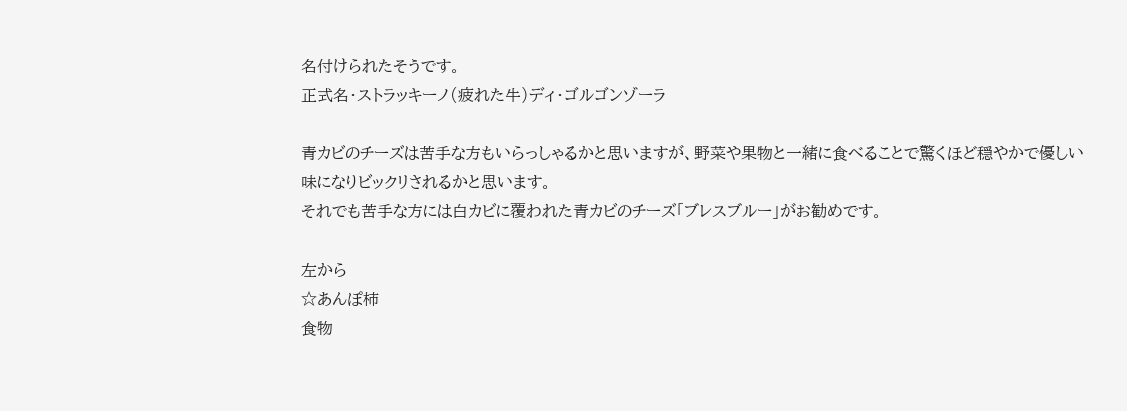名付けられたそうです。
正式名・ストラッキーノ(疲れた牛)ディ・ゴルゴンゾーラ

青カビのチーズは苦手な方もいらっしゃるかと思いますが、野菜や果物と一緒に食べることで驚くほど穏やかで優しい味になりビックリされるかと思います。
それでも苦手な方には白カビに覆われた青カビのチーズ「ブレスブルー」がお勧めです。

左から
☆あんぽ柿
食物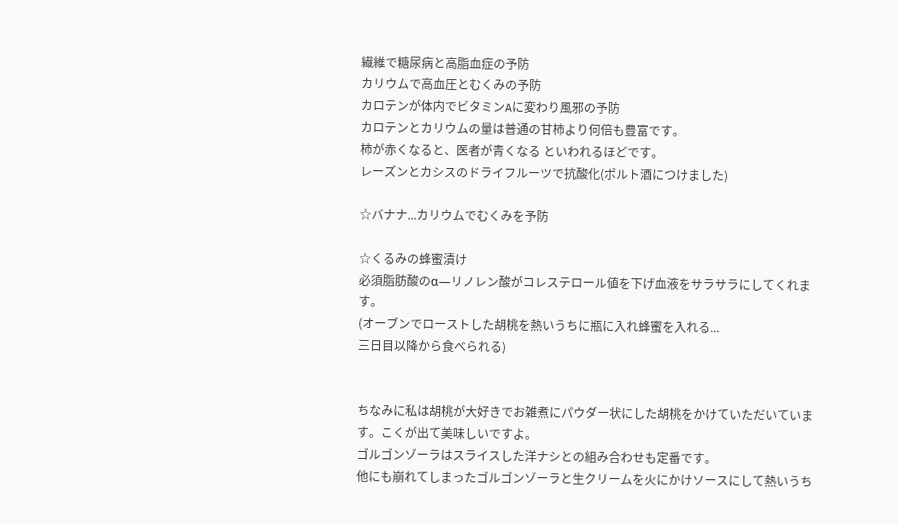繊維で糖尿病と高脂血症の予防
カリウムで高血圧とむくみの予防
カロテンが体内でビタミンAに変わり風邪の予防
カロテンとカリウムの量は普通の甘柿より何倍も豊富です。
柿が赤くなると、医者が青くなる といわれるほどです。
レーズンとカシスのドライフルーツで抗酸化(ポルト酒につけました)

☆バナナ...カリウムでむくみを予防

☆くるみの蜂蜜漬け
必須脂肪酸のα―リノレン酸がコレステロール値を下げ血液をサラサラにしてくれます。
(オーブンでローストした胡桃を熱いうちに瓶に入れ蜂蜜を入れる...
三日目以降から食べられる)


ちなみに私は胡桃が大好きでお雑煮にパウダー状にした胡桃をかけていただいています。こくが出て美味しいですよ。
ゴルゴンゾーラはスライスした洋ナシとの組み合わせも定番です。
他にも崩れてしまったゴルゴンゾーラと生クリームを火にかけソースにして熱いうち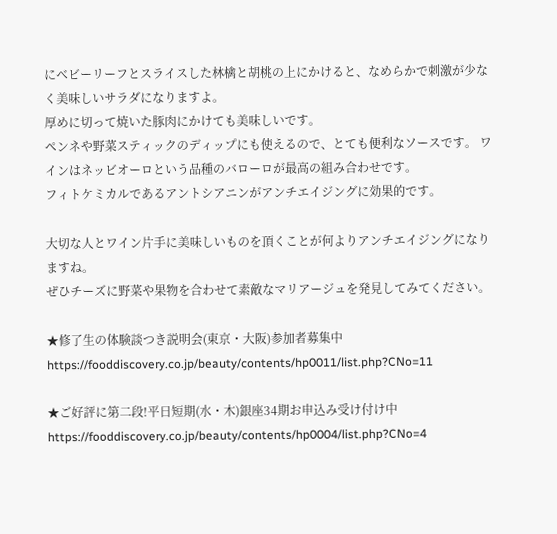にベビーリーフとスライスした林檎と胡桃の上にかけると、なめらかで刺激が少なく美味しいサラダになりますよ。
厚めに切って焼いた豚肉にかけても美味しいです。
ペンネや野菜スティックのディップにも使えるので、とても便利なソースです。 ワインはネッビオーロという品種のバローロが最高の組み合わせです。
フィトケミカルであるアントシアニンがアンチエイジングに効果的です。

大切な人とワイン片手に美味しいものを頂くことが何よりアンチエイジングになりますね。
ぜひチーズに野菜や果物を合わせて素敵なマリアージュを発見してみてください。

★修了生の体験談つき説明会(東京・大阪)参加者募集中
https://fooddiscovery.co.jp/beauty/contents/hp0011/list.php?CNo=11

★ご好評に第二段!平日短期(水・木)銀座34期お申込み受け付け中
https://fooddiscovery.co.jp/beauty/contents/hp0004/list.php?CNo=4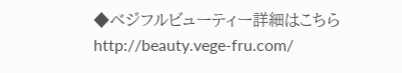◆ベジフルビューティー詳細はこちら
http://beauty.vege-fru.com/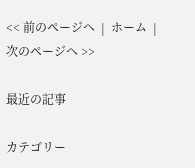<< 前のページへ  |  ホーム  |  次のページへ >>

最近の記事

カテゴリー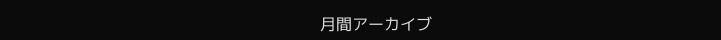月間アーカイブ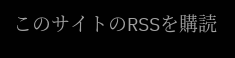このサイトのRSSを購読